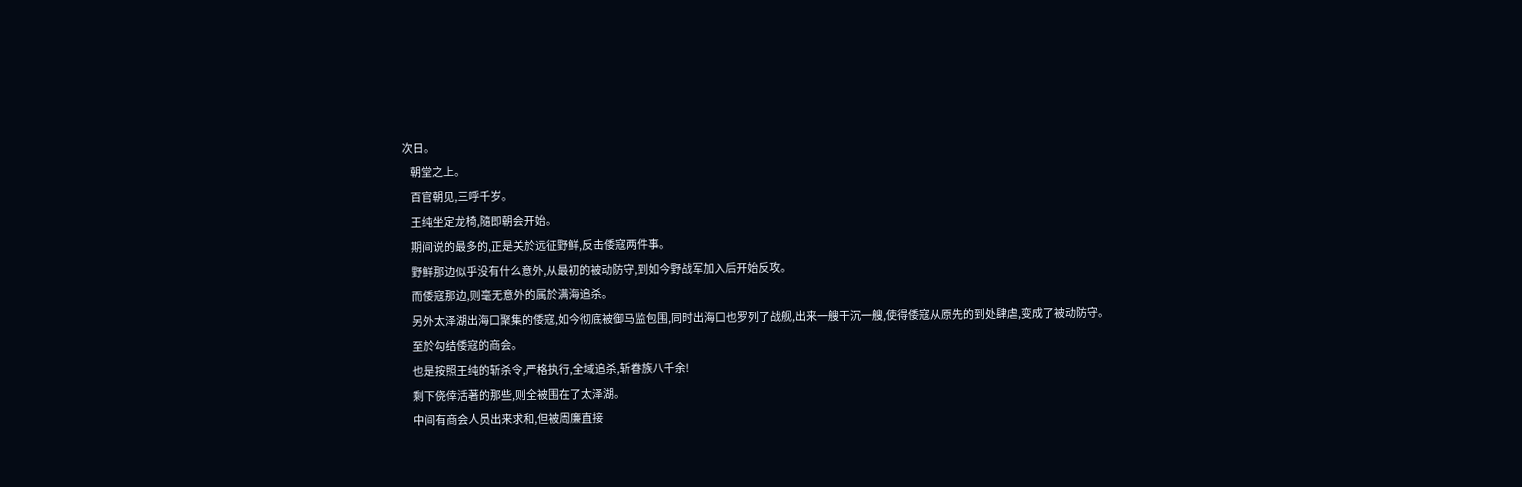次日。
    朝堂之上。
    百官朝见,三呼千岁。
    王纯坐定龙椅,隨即朝会开始。
    期间说的最多的,正是关於远征野鲜,反击倭寇两件事。
    野鲜那边似乎没有什么意外,从最初的被动防守,到如今野战军加入后开始反攻。
    而倭寇那边,则毫无意外的属於满海追杀。
    另外太泽湖出海口聚集的倭寇,如今彻底被御马监包围,同时出海口也罗列了战舰,出来一艘干沉一艘,使得倭寇从原先的到处肆虐,变成了被动防守。
    至於勾结倭寇的商会。
    也是按照王纯的斩杀令,严格执行,全域追杀,斩眷族八千余!
    剩下侥倖活著的那些,则全被围在了太泽湖。
    中间有商会人员出来求和,但被周廉直接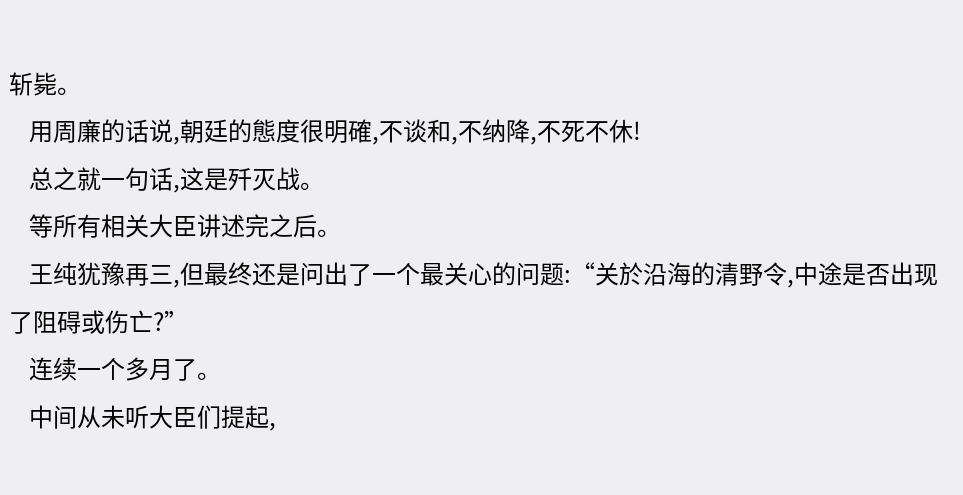斩毙。
    用周廉的话说,朝廷的態度很明確,不谈和,不纳降,不死不休!
    总之就一句话,这是歼灭战。
    等所有相关大臣讲述完之后。
    王纯犹豫再三,但最终还是问出了一个最关心的问题:“关於沿海的清野令,中途是否出现了阻碍或伤亡?”
    连续一个多月了。
    中间从未听大臣们提起,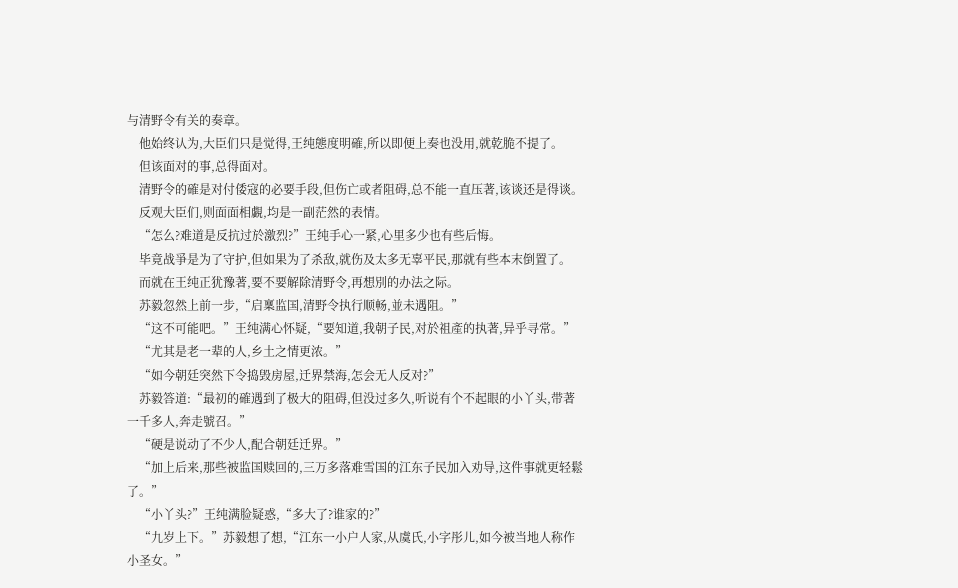与清野令有关的奏章。
    他始终认为,大臣们只是觉得,王纯態度明確,所以即便上奏也没用,就乾脆不提了。
    但该面对的事,总得面对。
    清野令的確是对付倭寇的必要手段,但伤亡或者阻碍,总不能一直压著,该谈还是得谈。
    反观大臣们,则面面相覷,均是一副茫然的表情。
    “怎么?难道是反抗过於激烈?”王纯手心一紧,心里多少也有些后悔。
    毕竟战爭是为了守护,但如果为了杀敌,就伤及太多无辜平民,那就有些本末倒置了。
    而就在王纯正犹豫著,要不要解除清野令,再想別的办法之际。
    苏毅忽然上前一步,“启稟监国,清野令执行顺畅,並未遇阻。”
    “这不可能吧。”王纯满心怀疑,“要知道,我朝子民,对於祖產的执著,异乎寻常。”
    “尤其是老一辈的人,乡土之情更浓。”
    “如今朝廷突然下令捣毁房屋,迁界禁海,怎会无人反对?”
    苏毅答道:“最初的確遇到了极大的阻碍,但没过多久,听说有个不起眼的小丫头,带著一千多人,奔走號召。”
    “硬是说动了不少人,配合朝廷迁界。”
    “加上后来,那些被监国赎回的,三万多落难雪国的江东子民加入劝导,这件事就更轻鬆了。”
    “小丫头?”王纯满脸疑惑,“多大了?谁家的?”
    “九岁上下。”苏毅想了想,“江东一小户人家,从虞氏,小字彤儿,如今被当地人称作小圣女。”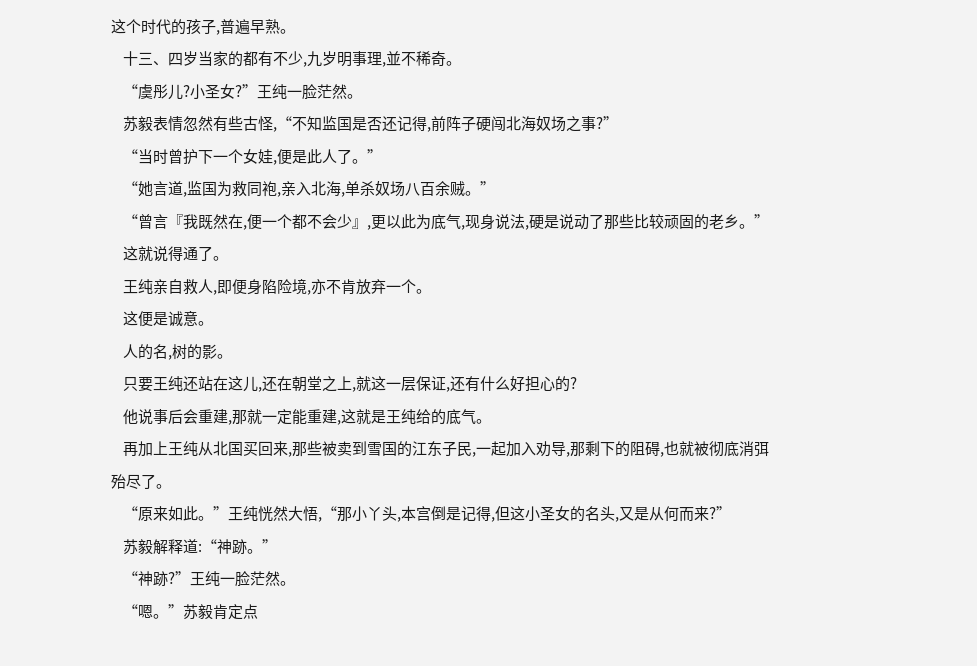这个时代的孩子,普遍早熟。
    十三、四岁当家的都有不少,九岁明事理,並不稀奇。
    “虞彤儿?小圣女?”王纯一脸茫然。
    苏毅表情忽然有些古怪,“不知监国是否还记得,前阵子硬闯北海奴场之事?”
    “当时曾护下一个女娃,便是此人了。”
    “她言道,监国为救同袍,亲入北海,单杀奴场八百余贼。”
    “曾言『我既然在,便一个都不会少』,更以此为底气,现身说法,硬是说动了那些比较顽固的老乡。”
    这就说得通了。
    王纯亲自救人,即便身陷险境,亦不肯放弃一个。
    这便是诚意。
    人的名,树的影。
    只要王纯还站在这儿,还在朝堂之上,就这一层保证,还有什么好担心的?
    他说事后会重建,那就一定能重建,这就是王纯给的底气。
    再加上王纯从北国买回来,那些被卖到雪国的江东子民,一起加入劝导,那剩下的阻碍,也就被彻底消弭殆尽了。
    “原来如此。”王纯恍然大悟,“那小丫头,本宫倒是记得,但这小圣女的名头,又是从何而来?”
    苏毅解释道:“神跡。”
    “神跡?”王纯一脸茫然。
    “嗯。”苏毅肯定点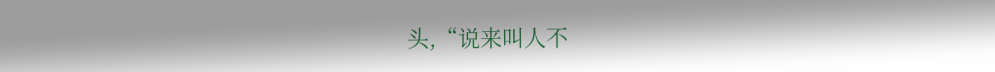头,“说来叫人不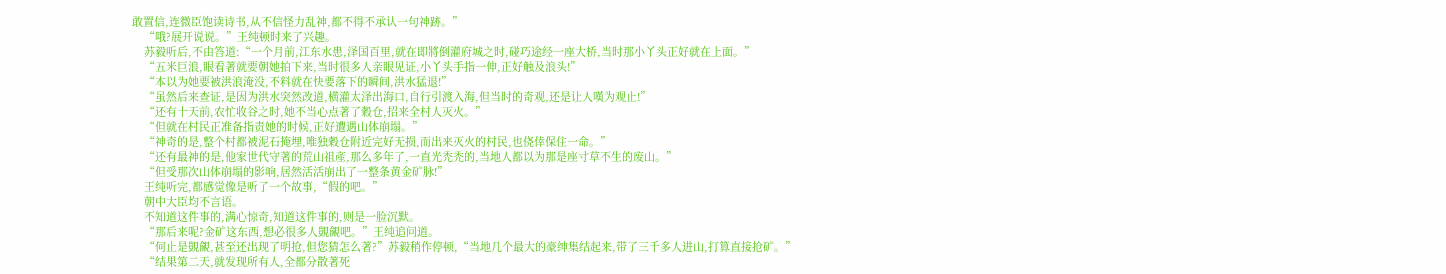敢置信,连微臣饱读诗书,从不信怪力乱神,都不得不承认一句神跡。”
    “哦?展开说说。”王纯顿时来了兴趣。
    苏毅听后,不由答道:“一个月前,江东水患,泽国百里,就在即將倒灌府城之时,碰巧途经一座大桥,当时那小丫头正好就在上面。”
    “五米巨浪,眼看著就要朝她拍下来,当时很多人亲眼见证,小丫头手指一伸,正好触及浪头!”
    “本以为她要被洪浪淹没,不料就在快要落下的瞬间,洪水猛退!”
    “虽然后来查证,是因为洪水突然改道,横灌太泽出海口,自行引渡入海,但当时的奇观,还是让人嘆为观止!”
    “还有十天前,农忙收谷之时,她不当心点著了穀仓,招来全村人灭火。”
    “但就在村民正准备指责她的时候,正好遭遇山体崩塌。”
    “神奇的是,整个村都被泥石掩埋,唯独穀仓附近完好无损,而出来灭火的村民,也侥倖保住一命。”
    “还有最神的是,他家世代守著的荒山祖產,那么多年了,一直光禿禿的,当地人都以为那是座寸草不生的废山。”
    “但受那次山体崩塌的影响,居然活活崩出了一整条黄金矿脉!”
    王纯听完,都感觉像是听了一个故事,“假的吧。”
    朝中大臣均不言语。
    不知道这件事的,满心惊奇,知道这件事的,则是一脸沉默。
    “那后来呢?金矿这东西,想必很多人覬覦吧。”王纯追问道。
    “何止是覬覦,甚至还出现了明抢,但您猜怎么著?”苏毅稍作停顿,“当地几个最大的豪绅集结起来,带了三千多人进山,打算直接抢矿。”
    “结果第二天,就发现所有人,全都分散著死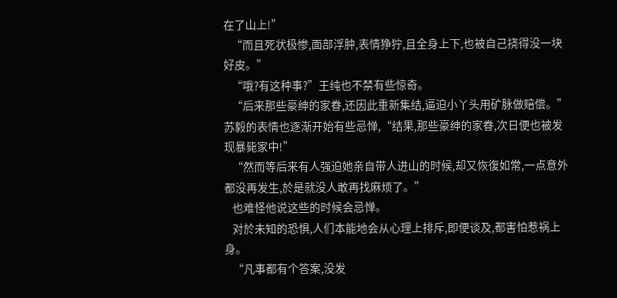在了山上!”
    “而且死状极惨,面部浮肿,表情狰狞,且全身上下,也被自己挠得没一块好皮。”
    “哦?有这种事?”王纯也不禁有些惊奇。
    “后来那些豪绅的家眷,还因此重新集结,逼迫小丫头用矿脉做赔偿。”苏毅的表情也逐渐开始有些忌惮,“结果,那些豪绅的家眷,次日便也被发现暴毙家中!”
    “然而等后来有人强迫她亲自带人进山的时候,却又恢復如常,一点意外都没再发生,於是就没人敢再找麻烦了。”
    也难怪他说这些的时候会忌惮。
    对於未知的恐惧,人们本能地会从心理上排斥,即便谈及,都害怕惹祸上身。
    “凡事都有个答案,没发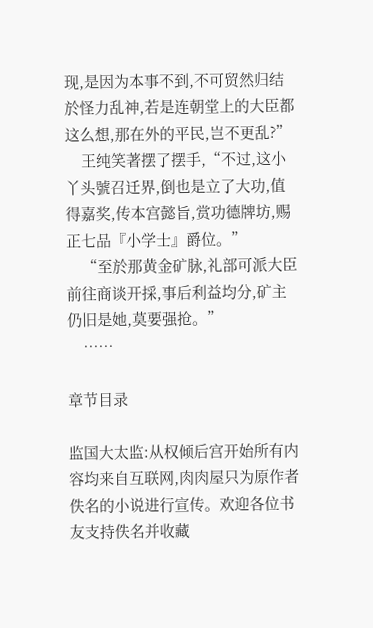现,是因为本事不到,不可贸然归结於怪力乱神,若是连朝堂上的大臣都这么想,那在外的平民,岂不更乱?”
    王纯笑著摆了摆手,“不过,这小丫头號召迁界,倒也是立了大功,值得嘉奖,传本宫懿旨,赏功德牌坊,赐正七品『小学士』爵位。”
    “至於那黄金矿脉,礼部可派大臣前往商谈开採,事后利益均分,矿主仍旧是她,莫要强抢。”
    ……

章节目录

监国大太监:从权倾后宫开始所有内容均来自互联网,肉肉屋只为原作者佚名的小说进行宣传。欢迎各位书友支持佚名并收藏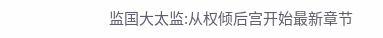监国大太监:从权倾后宫开始最新章节